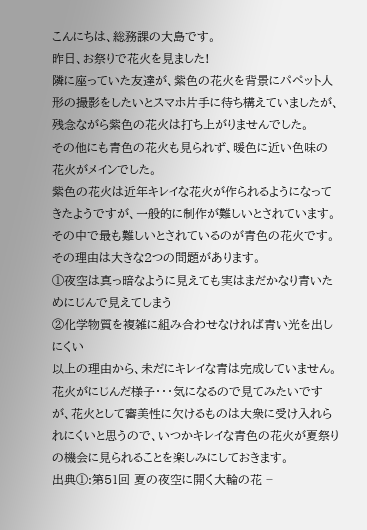こんにちは、総務課の大島です。
昨日、お祭りで花火を見ました!
隣に座っていた友達が、紫色の花火を背景にパペット人形の撮影をしたいとスマホ片手に待ち構えていましたが、残念ながら紫色の花火は打ち上がりませんでした。
その他にも青色の花火も見られず、暖色に近い色味の花火がメインでした。
紫色の花火は近年キレイな花火が作られるようになってきたようですが、一般的に制作が難しいとされています。
その中で最も難しいとされているのが青色の花火です。
その理由は大きな2つの問題があります。
①夜空は真っ暗なように見えても実はまだかなり青いためにじんで見えてしまう
②化学物質を複雑に組み合わせなければ青い光を出しにくい
以上の理由から、未だにキレイな青は完成していません。
花火がにじんだ様子・・・気になるので見てみたいですが、花火として審美性に欠けるものは大衆に受け入れられにくいと思うので、いつかキレイな青色の花火が夏祭りの機会に見られることを楽しみにしておきます。
出典①:第51回 夏の夜空に開く大輪の花 −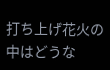打ち上げ花火の中はどうな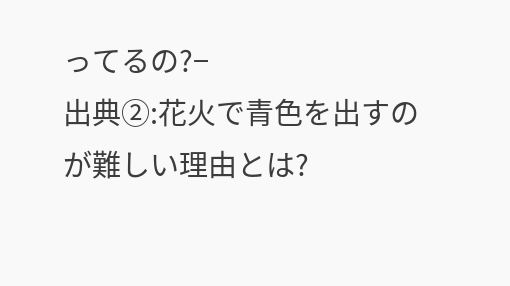ってるの?−
出典②:花火で青色を出すのが難しい理由とは?